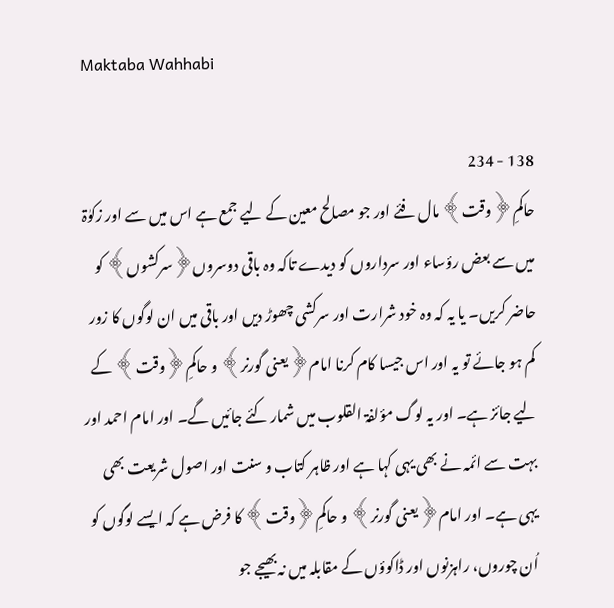Maktaba Wahhabi

138 - 234
حاکمِ﴿وقت﴾ مال فئے اور جو مصالح معین کے لیے جمع ہے اس میں سے اور زکوٰۃ میں سے بعض رؤساء اور سرداروں کو دیدے تاکہ وہ باقی دوسروں﴿سرکشوں﴾ کو حاضر کریں۔ یا یہ کہ وہ خود شرارت اور سرکشی چھوڑ دیں اور باقی میں ان لوگوں کا زور کم ہو جائے تو یہ اور اس جیسا کام کرنا امام﴿یعنی گورنر﴾ و حاکمِ﴿وقت﴾ کے لیے جائز ہے۔ اور یہ لوگ مؤلفۃ القلوب میں شمار کئے جائیں گے۔ اور امام احمد اور بہت سے ائمہ نے بھی یہی کہا ہے اور ظاہر کتاب و سنت اور اصول شریعت بھی یہی ہے۔ اور امام﴿یعنی گورنر﴾ و حاکمِ﴿وقت﴾ کا فرض ہے کہ ایسے لوگوں کو اُن چوروں، راہزنوں اور ڈاکوؤں کے مقابلہ میں نہ بھیجے جو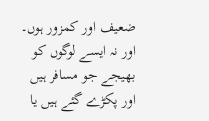ضعیف اور کمزور ہوں۔ اور نہ ایسے لوگوں کو بھیجے جو مسافر ہیں اور پکڑے گئے ہیں یا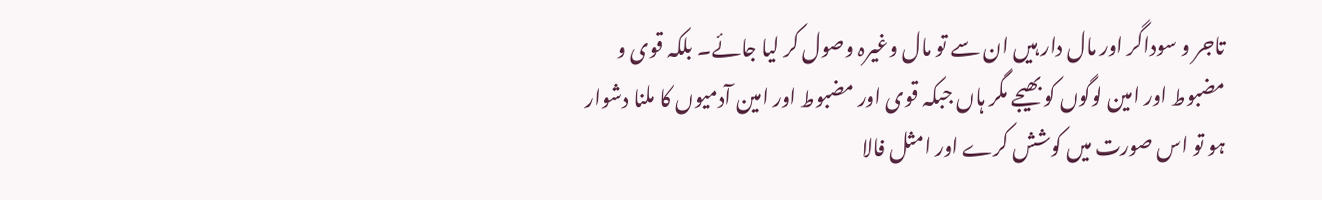تاجر و سوداگر اور مال دار ہیں ان سے تو مال وغیرہ وصول کر لیا جائے۔ بلکہ قوی و مضبوط اور امین لوگوں کو بھیجے مگر ہاں جبکہ قوی اور مضبوط اور امین آدمیوں کا ملنا دشوار ہو تو اس صورت میں کوشش کرے اور امثل فالا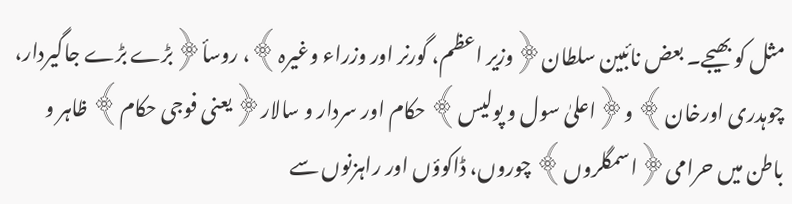مثل کو بھیجے۔ بعض نائبین سلطان﴿وزیر اعظم، گورنر اور وزراء وغیرہ﴾، روسأ﴿بڑے بڑے جاگیردار، چوہدری اورخان﴾ و﴿اعلیٰ سول و پولیس﴾ حکام اور سردار و سالار﴿یعنی فوجی حکام﴾ ظاہر و باطن میں حرامی﴿اسمگلروں﴾ چوروں، ڈاکوؤں اور راہزنوں سے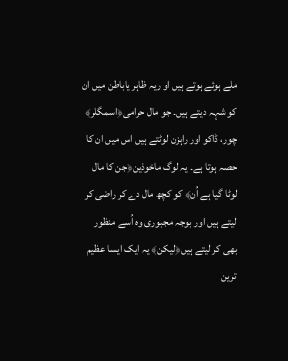ملے ہوئے ہوتے ہیں او ریہ ظاہر یاباطن میں ان کو شہہ دیتے ہیں۔ جو مال حرامی﴿اسمگلر﴾ چور، ڈاکو اور راہزن لوٹتے ہیں اس میں ان کا حصہ ہوتا ہے۔ یہ لوگ ماخوذین﴿جن کا مال لوٹا گیا ہے اُن﴾ کو کچھ مال دے کر راضی کر لیتے ہیں اور بوجہ مجبوری وہ اُسے منظور بھی کر لیتے ہیں﴿لیکن﴾ یہ ایک ایسا عظیم ترین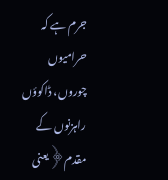جرم ہے کہ حرامیوں چوروں، ڈاکوؤں راہزنوں کے مقدم﴿یعنی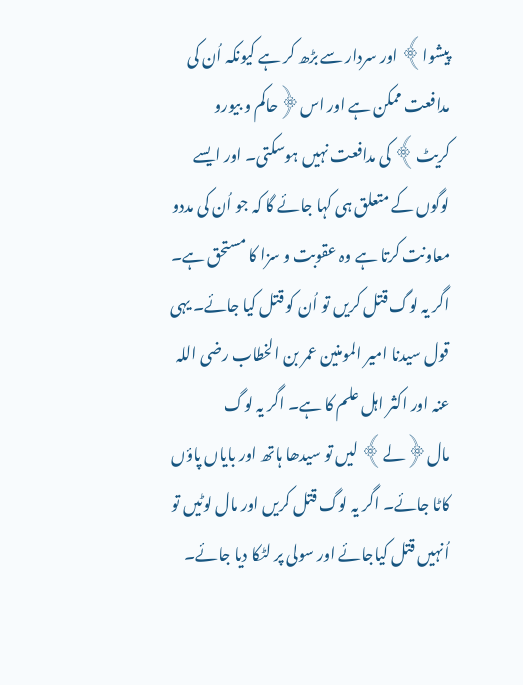پیشوا﴾ اور سردار سے بڑھ کر ہے کیونکہ اُن کی مدافعت ممکن ہے اور اس﴿حاکم و بیورو کریٹ﴾ کی مدافعت نہیں ہوسکتی۔ اور ایسے لوگوں کے متعلق ہی کہا جائے گا کہ جو اُن کی مددو معاونت کرتا ہے وہ عقوبت و سزا کا مستحق ہے۔ اگر یہ لوگ قتل کریں تو اُن کو قتل کیا جائے۔ یہی قول سیدنا امیر المومنین عمر بن الخطاب رضی اللہ عنہ اور اکثر اہل علم کا ہے۔ اگر یہ لوگ مال﴿لے﴾ لیں تو سیدھا ہاتھ اور بایاں پاؤں کاٹا جائے۔ اگر یہ لوگ قتل کریں اور مال لوٹیں تو اُنہیں قتل کیاجائے اور سولی پر لٹکا دیا جائے۔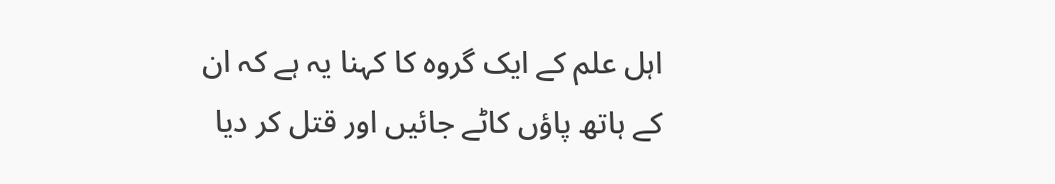اہل علم کے ایک گروہ کا کہنا یہ ہے کہ ان کے ہاتھ پاؤں کاٹے جائیں اور قتل کر دیا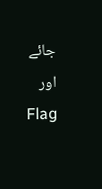جائے اور
Flag